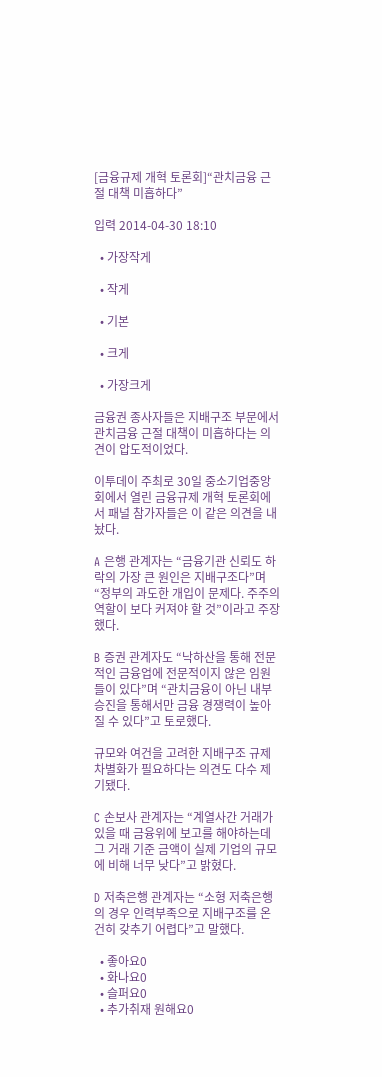[금융규제 개혁 토론회]“관치금융 근절 대책 미흡하다”

입력 2014-04-30 18:10

  • 가장작게

  • 작게

  • 기본

  • 크게

  • 가장크게

금융권 종사자들은 지배구조 부문에서 관치금융 근절 대책이 미흡하다는 의견이 압도적이었다.

이투데이 주최로 30일 중소기업중앙회에서 열린 금융규제 개혁 토론회에서 패널 참가자들은 이 같은 의견을 내놨다.

A 은행 관계자는 “금융기관 신뢰도 하락의 가장 큰 원인은 지배구조다”며 “정부의 과도한 개입이 문제다. 주주의 역할이 보다 커져야 할 것”이라고 주장했다.

B 증권 관계자도 “낙하산을 통해 전문적인 금융업에 전문적이지 않은 임원들이 있다”며 “관치금융이 아닌 내부승진을 통해서만 금융 경쟁력이 높아질 수 있다”고 토로했다.

규모와 여건을 고려한 지배구조 규제 차별화가 필요하다는 의견도 다수 제기됐다.

C 손보사 관계자는 “계열사간 거래가 있을 때 금융위에 보고를 해야하는데 그 거래 기준 금액이 실제 기업의 규모에 비해 너무 낮다”고 밝혔다.

D 저축은행 관계자는 “소형 저축은행의 경우 인력부족으로 지배구조를 온건히 갖추기 어렵다”고 말했다.

  • 좋아요0
  • 화나요0
  • 슬퍼요0
  • 추가취재 원해요0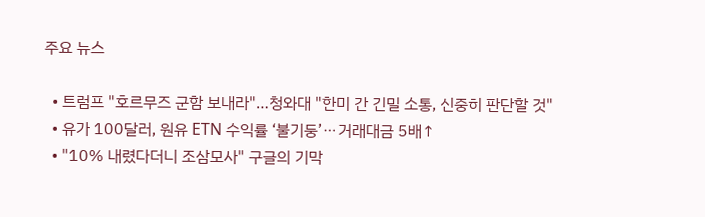주요 뉴스

  • 트럼프 "호르무즈 군함 보내라"…청와대 "한미 간 긴밀 소통, 신중히 판단할 것"
  • 유가 100달러, 원유 ETN 수익률 ‘불기둥’⋯거래대금 5배↑
  • "10% 내렸다더니 조삼모사" 구글의 기막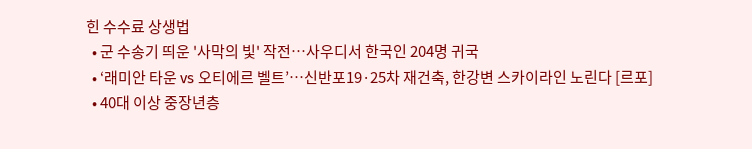힌 수수료 상생법
  • 군 수송기 띄운 '사막의 빛' 작전⋯사우디서 한국인 204명 귀국
  • ‘래미안 타운 vs 오티에르 벨트’⋯신반포19·25차 재건축, 한강변 스카이라인 노린다 [르포]
  • 40대 이상 중장년층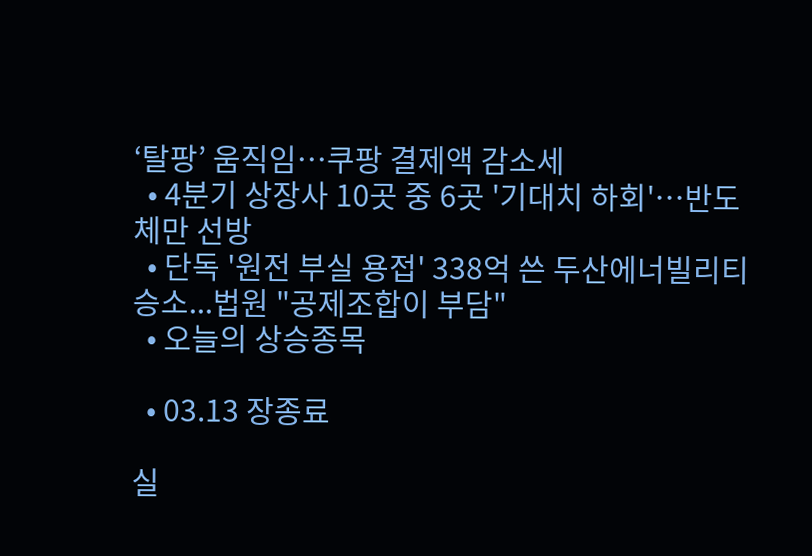‘탈팡’ 움직임…쿠팡 결제액 감소세
  • 4분기 상장사 10곳 중 6곳 '기대치 하회'…반도체만 선방
  • 단독 '원전 부실 용접' 338억 쓴 두산에너빌리티 승소...법원 "공제조합이 부담"
  • 오늘의 상승종목

  • 03.13 장종료

실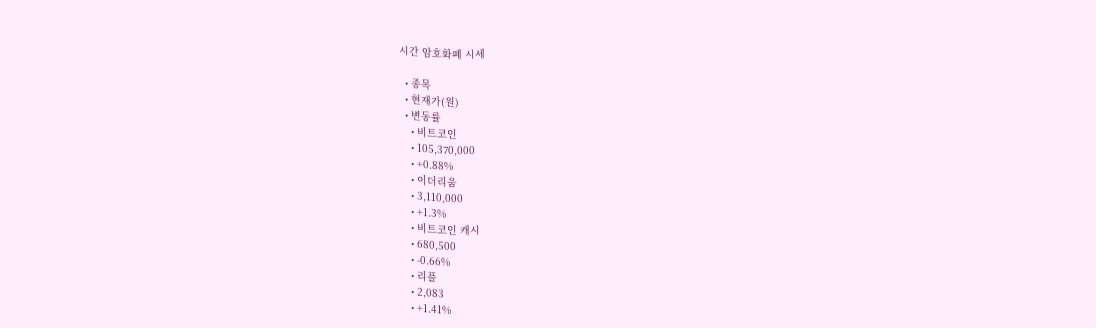시간 암호화폐 시세

  • 종목
  • 현재가(원)
  • 변동률
    • 비트코인
    • 105,370,000
    • +0.88%
    • 이더리움
    • 3,110,000
    • +1.3%
    • 비트코인 캐시
    • 680,500
    • -0.66%
    • 리플
    • 2,083
    • +1.41%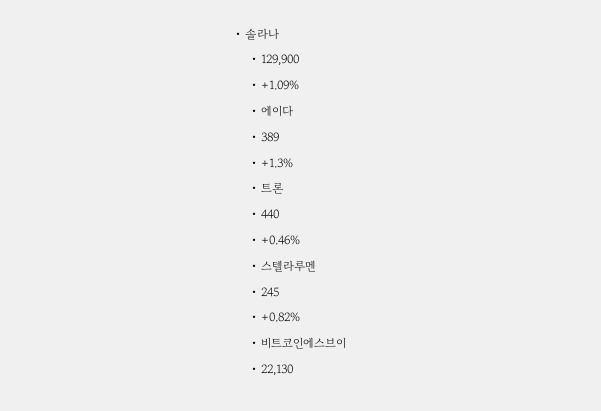• 솔라나
    • 129,900
    • +1.09%
    • 에이다
    • 389
    • +1.3%
    • 트론
    • 440
    • +0.46%
    • 스텔라루멘
    • 245
    • +0.82%
    • 비트코인에스브이
    • 22,130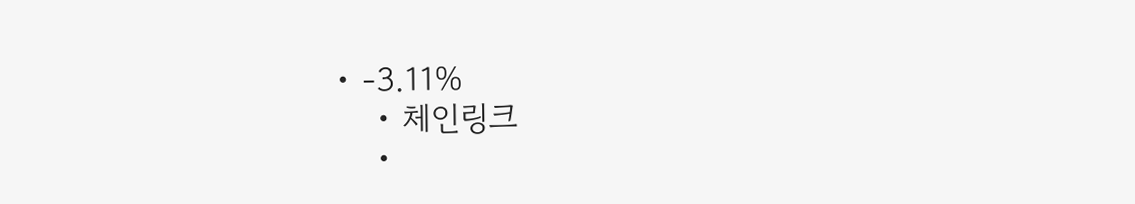• -3.11%
    • 체인링크
    •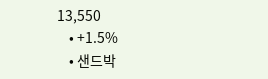13,550
    • +1.5%
    • 샌드박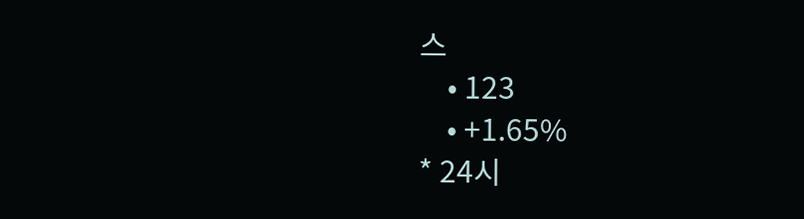스
    • 123
    • +1.65%
* 24시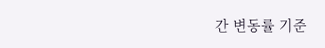간 변동률 기준